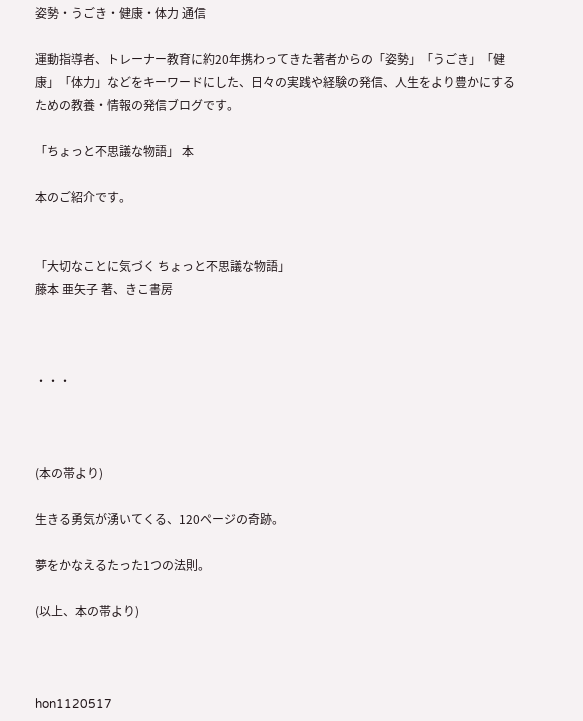姿勢・うごき・健康・体力 通信

運動指導者、トレーナー教育に約20年携わってきた著者からの「姿勢」「うごき」「健康」「体力」などをキーワードにした、日々の実践や経験の発信、人生をより豊かにするための教養・情報の発信ブログです。

「ちょっと不思議な物語」 本

本のご紹介です。


「大切なことに気づく ちょっと不思議な物語」
藤本 亜矢子 著、きこ書房



・・・



(本の帯より)

生きる勇気が湧いてくる、120ページの奇跡。

夢をかなえるたった1つの法則。

(以上、本の帯より)



hon1120517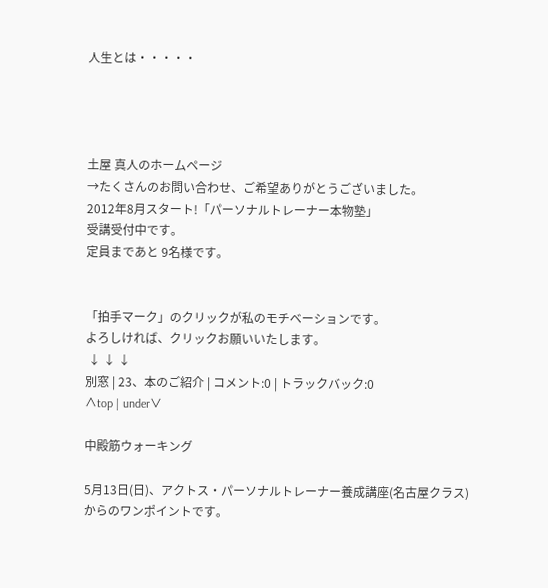人生とは・・・・・




土屋 真人のホームページ
→たくさんのお問い合わせ、ご希望ありがとうございました。
2012年8月スタート!「パーソナルトレーナー本物塾」
受講受付中です。
定員まであと 9名様です。


「拍手マーク」のクリックが私のモチベーションです。
よろしければ、クリックお願いいたします。
 ↓ ↓ ↓
別窓 | 23、本のご紹介 | コメント:0 | トラックバック:0
∧top | under∨

中殿筋ウォーキング

5月13日(日)、アクトス・パーソナルトレーナー養成講座(名古屋クラス)
からのワンポイントです。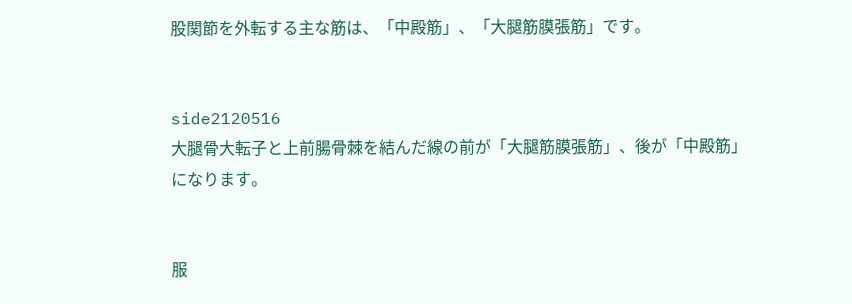股関節を外転する主な筋は、「中殿筋」、「大腿筋膜張筋」です。


side2120516
大腿骨大転子と上前腸骨棘を結んだ線の前が「大腿筋膜張筋」、後が「中殿筋」
になります。


服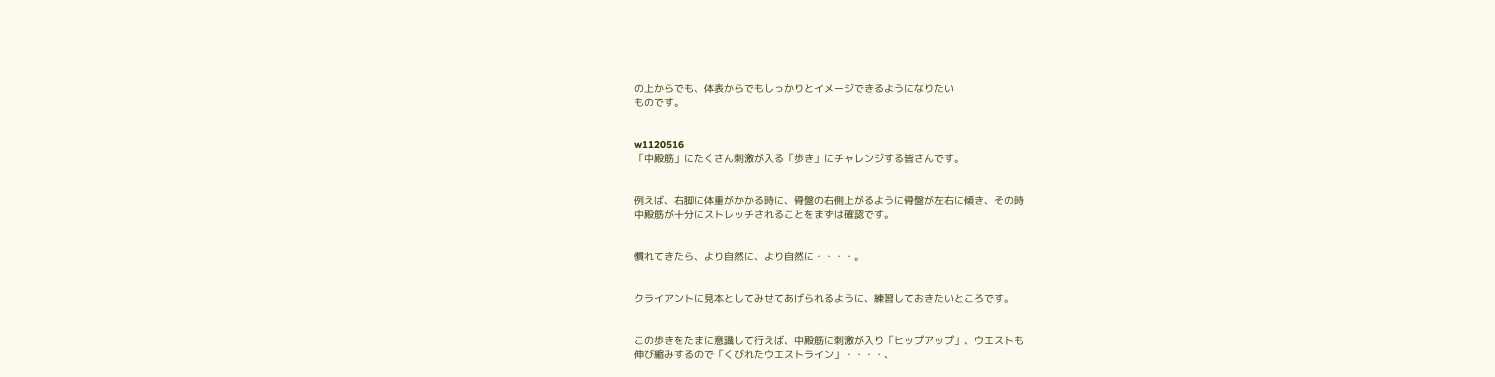の上からでも、体表からでもしっかりとイメージできるようになりたい
ものです。


w1120516
「中殿筋」にたくさん刺激が入る「歩き」にチャレンジする皆さんです。


例えば、右脚に体重がかかる時に、骨盤の右側上がるように骨盤が左右に傾き、その時
中殿筋が十分にストレッチされることをまずは確認です。


慣れてきたら、より自然に、より自然に・・・・。


クライアントに見本としてみせてあげられるように、練習しておきたいところです。


この歩きをたまに意識して行えば、中殿筋に刺激が入り「ヒップアップ」、ウエストも
伸び縮みするので「くびれたウエストライン」・・・・、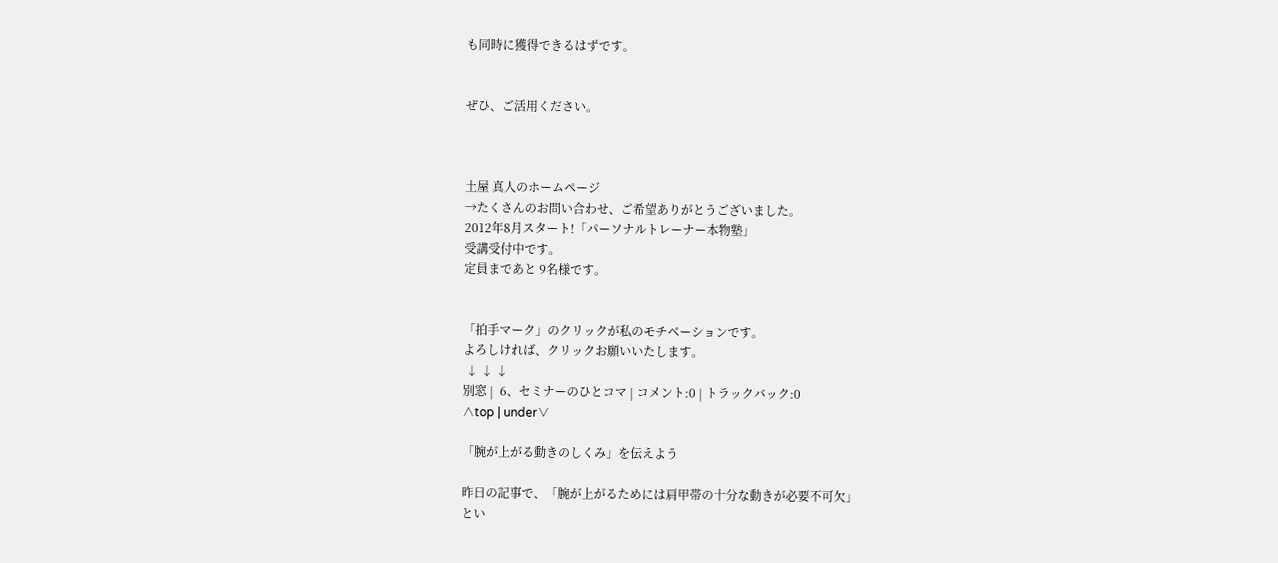も同時に獲得できるはずです。


ぜひ、ご活用ください。



土屋 真人のホームページ
→たくさんのお問い合わせ、ご希望ありがとうございました。
2012年8月スタート!「パーソナルトレーナー本物塾」
受講受付中です。
定員まであと 9名様です。


「拍手マーク」のクリックが私のモチベーションです。
よろしければ、クリックお願いいたします。
 ↓ ↓ ↓
別窓 |  6、セミナーのひとコマ | コメント:0 | トラックバック:0
∧top | under∨

「腕が上がる動きのしくみ」を伝えよう

昨日の記事で、「腕が上がるためには肩甲帯の十分な動きが必要不可欠」
とい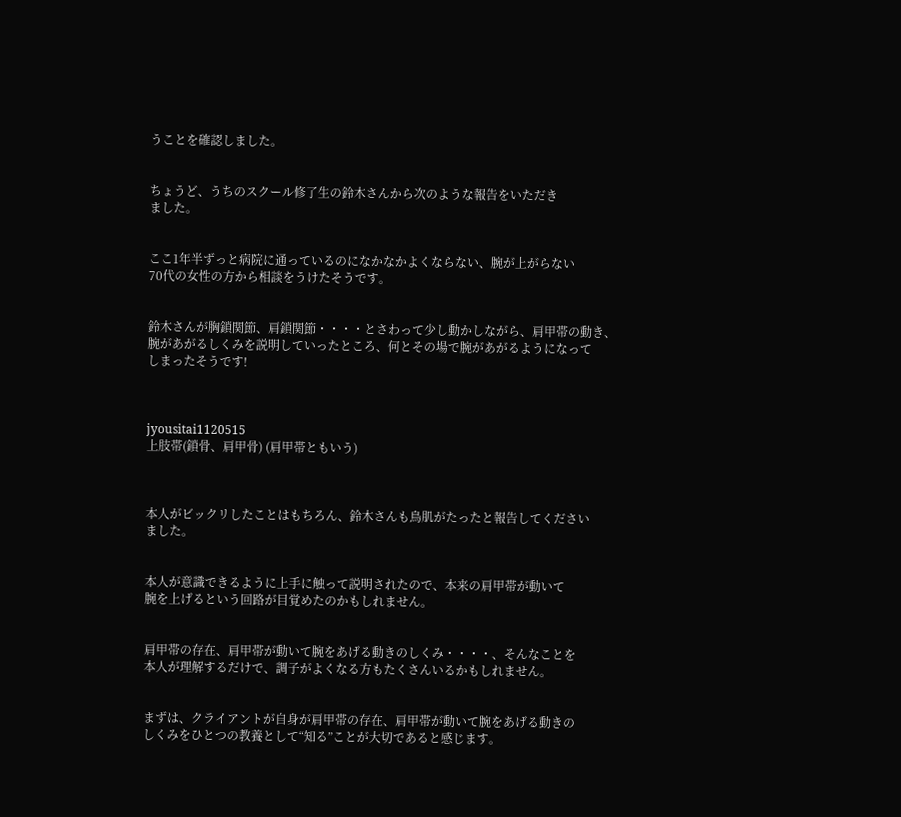うことを確認しました。


ちょうど、うちのスクール修了生の鈴木さんから次のような報告をいただき
ました。


ここ1年半ずっと病院に通っているのになかなかよくならない、腕が上がらない
70代の女性の方から相談をうけたそうです。


鈴木さんが胸鎖関節、肩鎖関節・・・・とさわって少し動かしながら、肩甲帯の動き、
腕があがるしくみを説明していったところ、何とその場で腕があがるようになって
しまったそうです!



jyousitai1120515
上肢帯(鎖骨、肩甲骨) (肩甲帯ともいう)



本人がビックリしたことはもちろん、鈴木さんも鳥肌がたったと報告してください
ました。


本人が意識できるように上手に触って説明されたので、本来の肩甲帯が動いて
腕を上げるという回路が目覚めたのかもしれません。


肩甲帯の存在、肩甲帯が動いて腕をあげる動きのしくみ・・・・、そんなことを
本人が理解するだけで、調子がよくなる方もたくさんいるかもしれません。


まずは、クライアントが自身が肩甲帯の存在、肩甲帯が動いて腕をあげる動きの
しくみをひとつの教養として“知る”ことが大切であると感じます。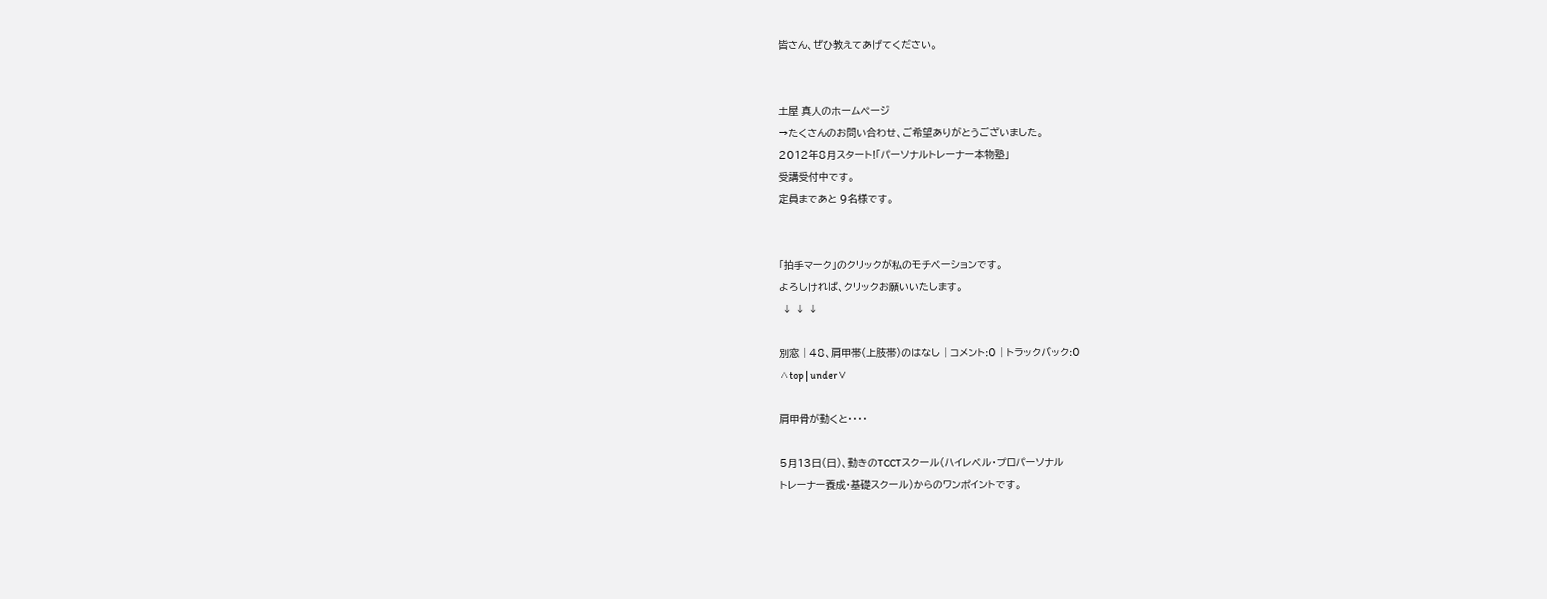皆さん、ぜひ教えてあげてください。


土屋 真人のホームページ
→たくさんのお問い合わせ、ご希望ありがとうございました。
2012年8月スタート!「パーソナルトレーナー本物塾」
受講受付中です。
定員まであと 9名様です。


「拍手マーク」のクリックが私のモチベーションです。
よろしければ、クリックお願いいたします。
 ↓ ↓ ↓

別窓 | 48、肩甲帯(上肢帯)のはなし | コメント:0 | トラックバック:0
∧top | under∨

肩甲骨が動くと・・・・

5月13日(日)、動きのTCCTスクール(ハイレベル・プロパーソナル
トレーナー養成・基礎スクール)からのワンポイントです。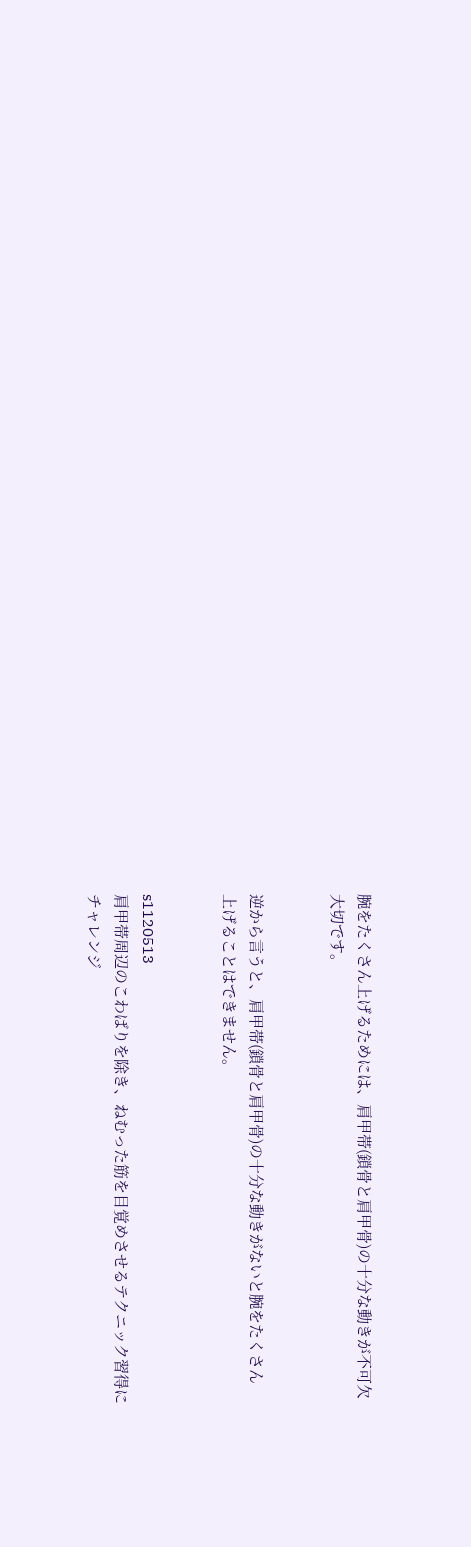腕をたくさん上げるためには、肩甲帯(鎖骨と肩甲骨)の十分な動きが不可欠
大切です。


逆から言うと、肩甲帯(鎖骨と肩甲骨)の十分な動きがないと腕をたくさん
上げることはできません。


s1120513
肩甲帯周辺のこわばりを除き、ねむった筋を目覚めさせるテクニック習得に
チャレンジ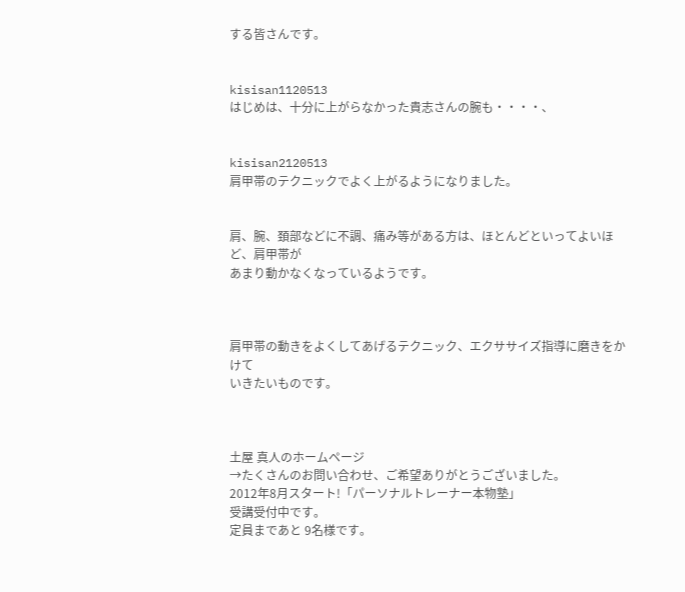する皆さんです。


kisisan1120513
はじめは、十分に上がらなかった貴志さんの腕も・・・・、


kisisan2120513
肩甲帯のテクニックでよく上がるようになりました。


肩、腕、頚部などに不調、痛み等がある方は、ほとんどといってよいほど、肩甲帯が
あまり動かなくなっているようです。



肩甲帯の動きをよくしてあげるテクニック、エクササイズ指導に磨きをかけて
いきたいものです。



土屋 真人のホームページ
→たくさんのお問い合わせ、ご希望ありがとうございました。
2012年8月スタート!「パーソナルトレーナー本物塾」
受講受付中です。
定員まであと 9名様です。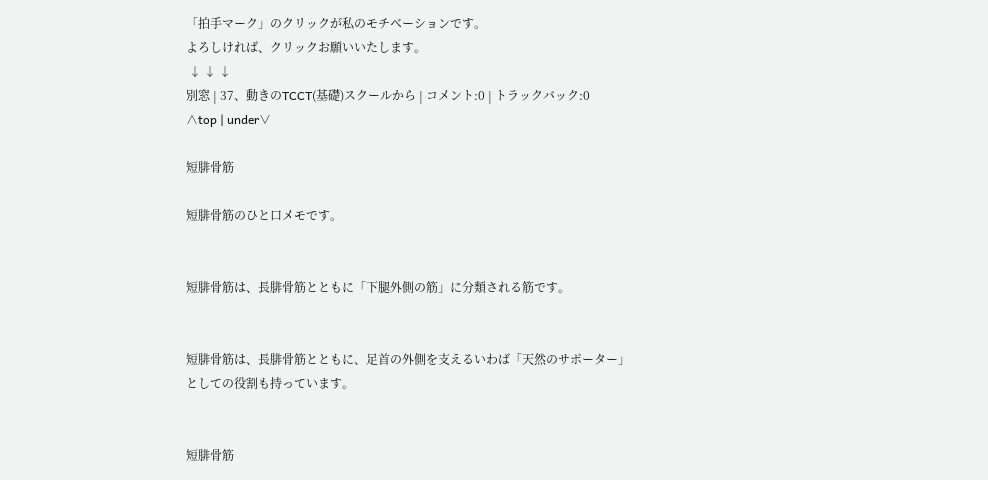「拍手マーク」のクリックが私のモチベーションです。
よろしければ、クリックお願いいたします。
 ↓ ↓ ↓
別窓 | 37、動きのTCCT(基礎)スクールから | コメント:0 | トラックバック:0
∧top | under∨

短腓骨筋

短腓骨筋のひと口メモです。


短腓骨筋は、長腓骨筋とともに「下腿外側の筋」に分類される筋です。


短腓骨筋は、長腓骨筋とともに、足首の外側を支えるいわば「天然のサポーター」
としての役割も持っています。


短腓骨筋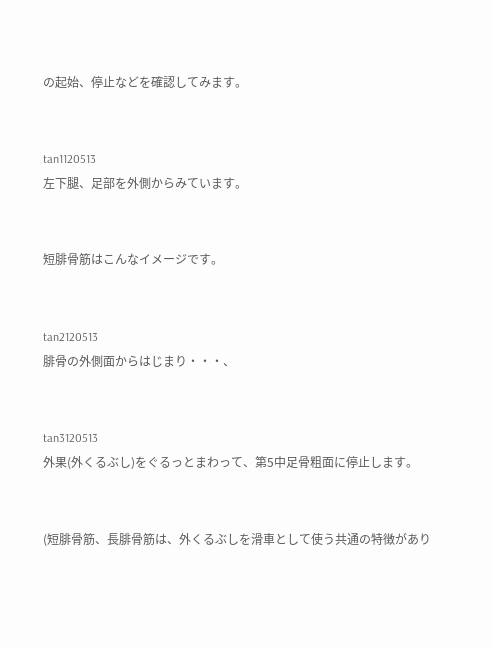の起始、停止などを確認してみます。


tan1120513
左下腿、足部を外側からみています。


短腓骨筋はこんなイメージです。


tan2120513
腓骨の外側面からはじまり・・・、


tan3120513
外果(外くるぶし)をぐるっとまわって、第5中足骨粗面に停止します。


(短腓骨筋、長腓骨筋は、外くるぶしを滑車として使う共通の特徴があり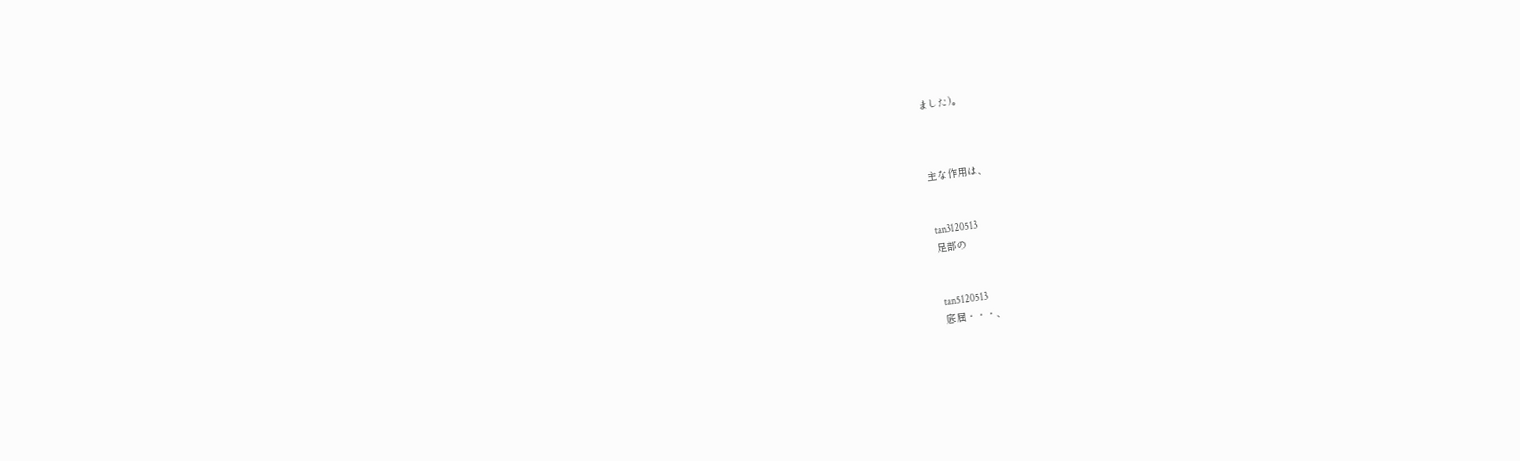ました)。



主な作用は、


tan3120513
足部の


tan5120513
底屈・・・、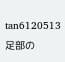tan6120513
足部の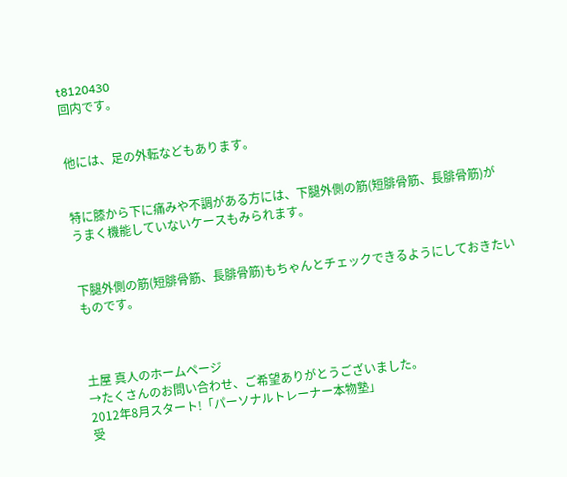t8120430
回内です。


他には、足の外転などもあります。


特に膝から下に痛みや不調がある方には、下腿外側の筋(短腓骨筋、長腓骨筋)が
うまく機能していないケースもみられます。


下腿外側の筋(短腓骨筋、長腓骨筋)もちゃんとチェックできるようにしておきたい
ものです。



土屋 真人のホームページ
→たくさんのお問い合わせ、ご希望ありがとうございました。
2012年8月スタート!「パーソナルトレーナー本物塾」
受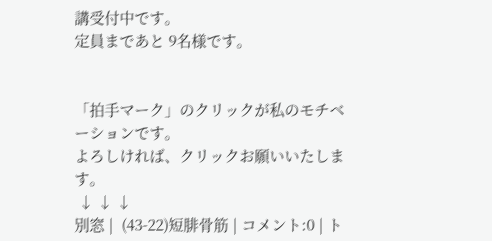講受付中です。
定員まであと 9名様です。


「拍手マーク」のクリックが私のモチベーションです。
よろしければ、クリックお願いいたします。
 ↓ ↓ ↓
別窓 |  (43-22)短腓骨筋 | コメント:0 | ト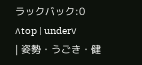ラックバック:0
∧top | under∨
| 姿勢・うごき・健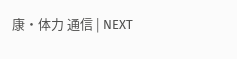康・体力 通信 | NEXT